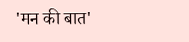'मन की बात'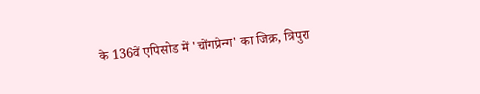के 136वें एपिसोड में 'चोंगप्रेन्ग' का जिक्र, त्रिपुरा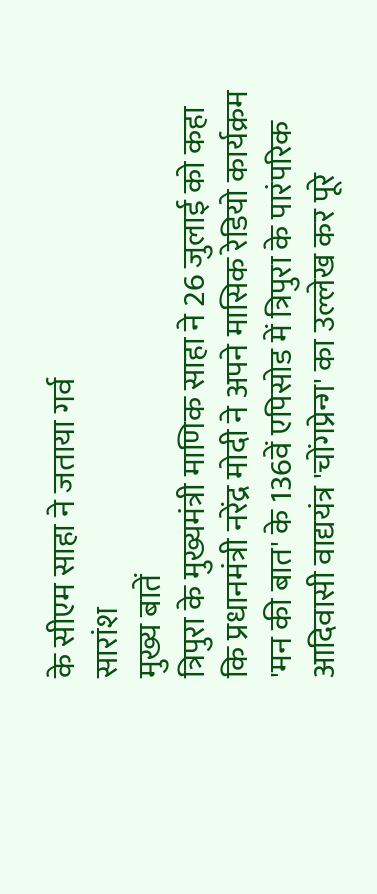के सीएम साहा ने जताया गर्व
सारांश
मुख्य बातें
त्रिपुरा के मुख्यमंत्री माणिक साहा ने 26 जुलाई को कहा कि प्रधानमंत्री नरेंद्र मोदी ने अपने मासिक रेडियो कार्यक्रम 'मन की बात' के 136वें एपिसोड में त्रिपुरा के पारंपरिक आदिवासी वाद्ययंत्र 'चोंगप्रेन्ग' का उल्लेख कर पूरे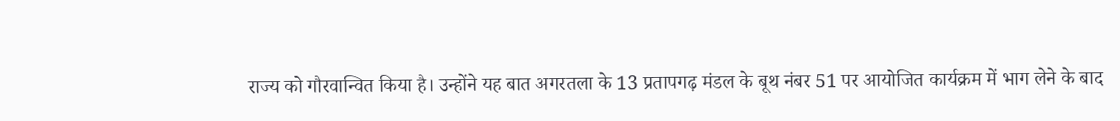राज्य को गौरवान्वित किया है। उन्होंने यह बात अगरतला के 13 प्रतापगढ़ मंडल के बूथ नंबर 51 पर आयोजित कार्यक्रम में भाग लेने के बाद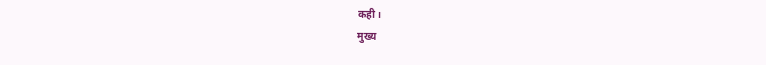कही।
मुख्य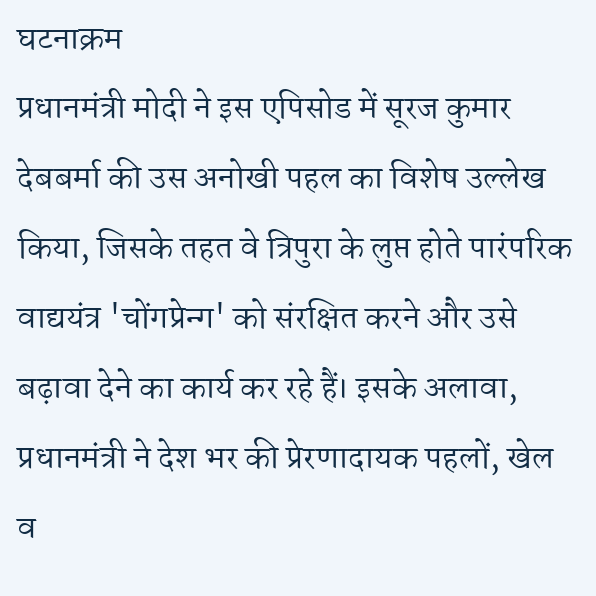घटनाक्रम
प्रधानमंत्री मोदी ने इस एपिसोड में सूरज कुमार देबबर्मा की उस अनोखी पहल का विशेष उल्लेख किया, जिसके तहत वे त्रिपुरा के लुप्त होते पारंपरिक वाद्ययंत्र 'चोंगप्रेन्ग' को संरक्षित करने और उसे बढ़ावा देने का कार्य कर रहे हैं। इसके अलावा, प्रधानमंत्री ने देश भर की प्रेरणादायक पहलों, खेल व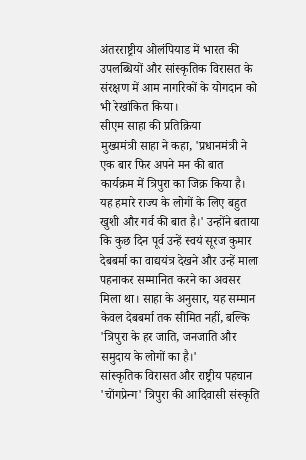अंतरराष्ट्रीय ओलंपियाड में भारत की उपलब्धियों और सांस्कृतिक विरासत के संरक्षण में आम नागरिकों के योगदान को भी रेखांकित किया।
सीएम साहा की प्रतिक्रिया
मुख्यमंत्री साहा ने कहा, 'प्रधानमंत्री ने एक बार फिर अपने मन की बात कार्यक्रम में त्रिपुरा का जिक्र किया है। यह हमारे राज्य के लोगों के लिए बहुत खुशी और गर्व की बात है।' उन्होंने बताया कि कुछ दिन पूर्व उन्हें स्वयं सूरज कुमार देबबर्मा का वाद्ययंत्र देखने और उन्हें माला पहनाकर सम्मानित करने का अवसर मिला था। साहा के अनुसार, यह सम्मान केवल देबबर्मा तक सीमित नहीं, बल्कि 'त्रिपुरा के हर जाति, जनजाति और समुदाय के लोगों का है।'
सांस्कृतिक विरासत और राष्ट्रीय पहचान
'चोंगप्रेन्ग' त्रिपुरा की आदिवासी संस्कृति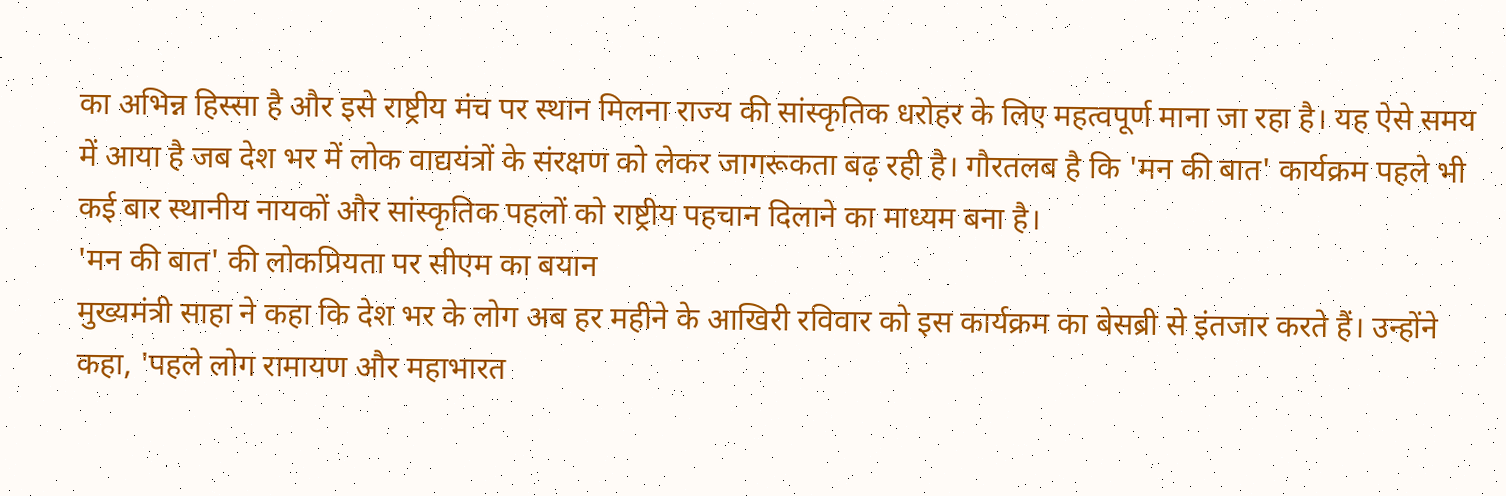का अभिन्न हिस्सा है और इसे राष्ट्रीय मंच पर स्थान मिलना राज्य की सांस्कृतिक धरोहर के लिए महत्वपूर्ण माना जा रहा है। यह ऐसे समय में आया है जब देश भर में लोक वाद्ययंत्रों के संरक्षण को लेकर जागरूकता बढ़ रही है। गौरतलब है कि 'मन की बात' कार्यक्रम पहले भी कई बार स्थानीय नायकों और सांस्कृतिक पहलों को राष्ट्रीय पहचान दिलाने का माध्यम बना है।
'मन की बात' की लोकप्रियता पर सीएम का बयान
मुख्यमंत्री साहा ने कहा कि देश भर के लोग अब हर महीने के आखिरी रविवार को इस कार्यक्रम का बेसब्री से इंतजार करते हैं। उन्होंने कहा, 'पहले लोग रामायण और महाभारत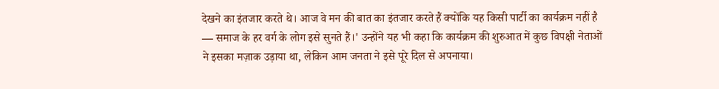देखने का इंतजार करते थे। आज वे मन की बात का इंतजार करते हैं क्योंकि यह किसी पार्टी का कार्यक्रम नहीं है — समाज के हर वर्ग के लोग इसे सुनते हैं।' उन्होंने यह भी कहा कि कार्यक्रम की शुरुआत में कुछ विपक्षी नेताओं ने इसका मज़ाक उड़ाया था, लेकिन आम जनता ने इसे पूरे दिल से अपनाया।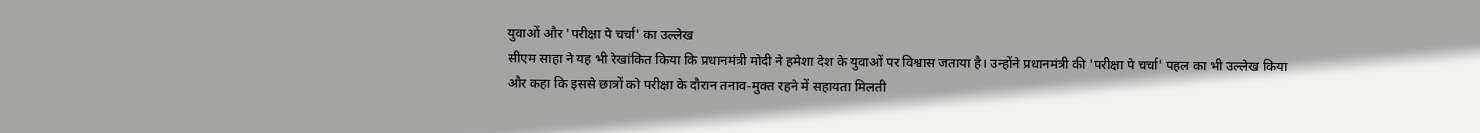युवाओं और 'परीक्षा पे चर्चा' का उल्लेख
सीएम साहा ने यह भी रेखांकित किया कि प्रधानमंत्री मोदी ने हमेशा देश के युवाओं पर विश्वास जताया है। उन्होंने प्रधानमंत्री की 'परीक्षा पे चर्चा' पहल का भी उल्लेख किया और कहा कि इससे छात्रों को परीक्षा के दौरान तनाव-मुक्त रहने में सहायता मिलती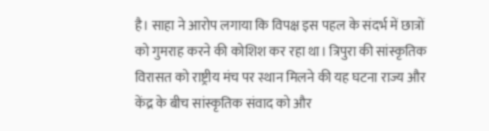है। साहा ने आरोप लगाया कि विपक्ष इस पहल के संदर्भ में छात्रों को गुमराह करने की कोशिश कर रहा था। त्रिपुरा की सांस्कृतिक विरासत को राष्ट्रीय मंच पर स्थान मिलने की यह घटना राज्य और केंद्र के बीच सांस्कृतिक संवाद को और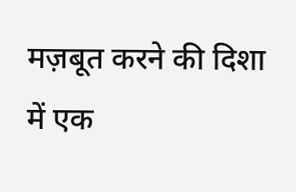मज़बूत करने की दिशा में एक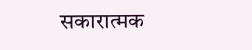सकारात्मक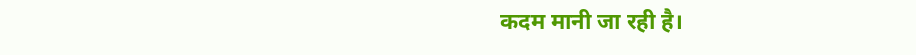कदम मानी जा रही है।